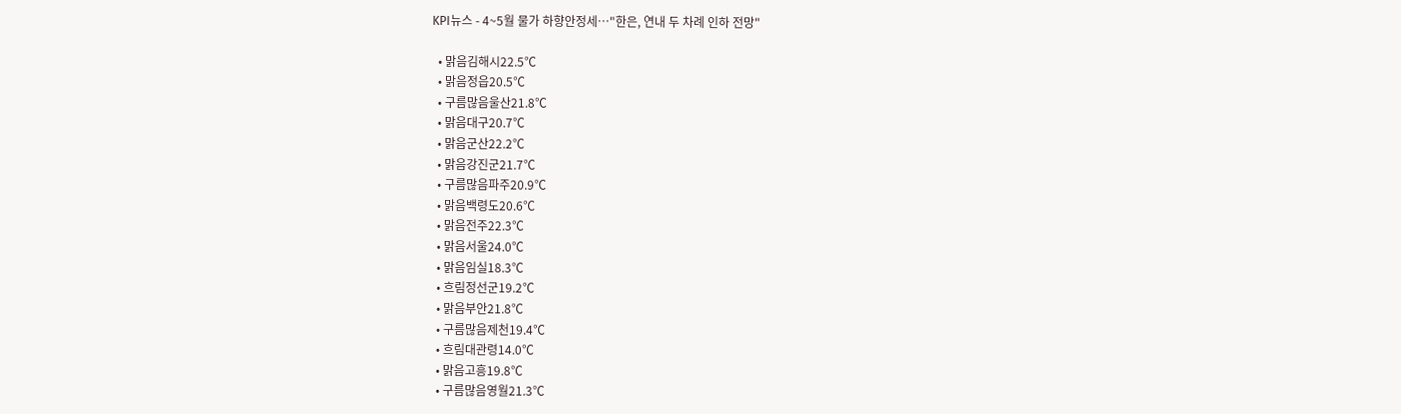KPI뉴스 - 4~5월 물가 하향안정세…"한은, 연내 두 차례 인하 전망"

  • 맑음김해시22.5℃
  • 맑음정읍20.5℃
  • 구름많음울산21.8℃
  • 맑음대구20.7℃
  • 맑음군산22.2℃
  • 맑음강진군21.7℃
  • 구름많음파주20.9℃
  • 맑음백령도20.6℃
  • 맑음전주22.3℃
  • 맑음서울24.0℃
  • 맑음임실18.3℃
  • 흐림정선군19.2℃
  • 맑음부안21.8℃
  • 구름많음제천19.4℃
  • 흐림대관령14.0℃
  • 맑음고흥19.8℃
  • 구름많음영월21.3℃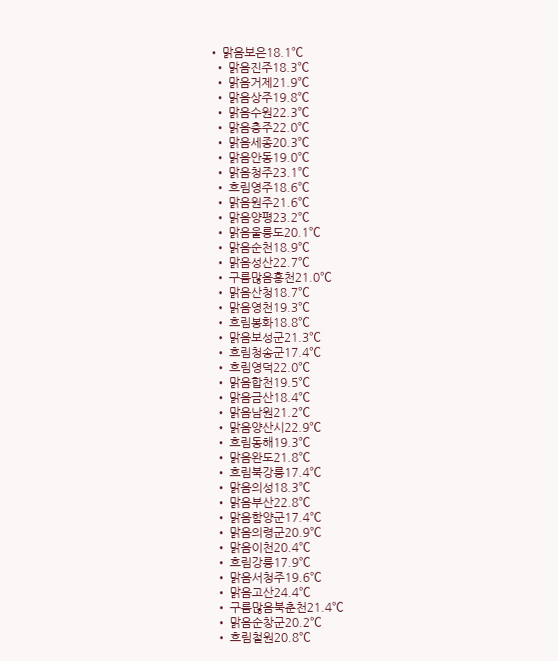• 맑음보은18.1℃
  • 맑음진주18.3℃
  • 맑음거제21.9℃
  • 맑음상주19.8℃
  • 맑음수원22.3℃
  • 맑음충주22.0℃
  • 맑음세종20.3℃
  • 맑음안동19.0℃
  • 맑음청주23.1℃
  • 흐림영주18.6℃
  • 맑음원주21.6℃
  • 맑음양평23.2℃
  • 맑음울릉도20.1℃
  • 맑음순천18.9℃
  • 맑음성산22.7℃
  • 구름많음홍천21.0℃
  • 맑음산청18.7℃
  • 맑음영천19.3℃
  • 흐림봉화18.8℃
  • 맑음보성군21.3℃
  • 흐림청송군17.4℃
  • 흐림영덕22.0℃
  • 맑음합천19.5℃
  • 맑음금산18.4℃
  • 맑음남원21.2℃
  • 맑음양산시22.9℃
  • 흐림동해19.3℃
  • 맑음완도21.8℃
  • 흐림북강릉17.4℃
  • 맑음의성18.3℃
  • 맑음부산22.8℃
  • 맑음함양군17.4℃
  • 맑음의령군20.9℃
  • 맑음이천20.4℃
  • 흐림강릉17.9℃
  • 맑음서청주19.6℃
  • 맑음고산24.4℃
  • 구름많음북춘천21.4℃
  • 맑음순창군20.2℃
  • 흐림철원20.8℃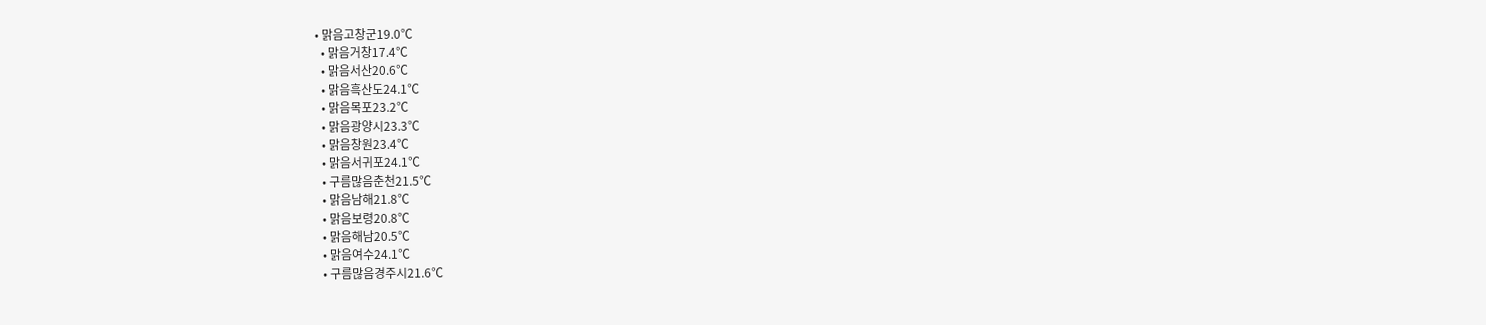• 맑음고창군19.0℃
  • 맑음거창17.4℃
  • 맑음서산20.6℃
  • 맑음흑산도24.1℃
  • 맑음목포23.2℃
  • 맑음광양시23.3℃
  • 맑음창원23.4℃
  • 맑음서귀포24.1℃
  • 구름많음춘천21.5℃
  • 맑음남해21.8℃
  • 맑음보령20.8℃
  • 맑음해남20.5℃
  • 맑음여수24.1℃
  • 구름많음경주시21.6℃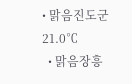• 맑음진도군21.0℃
  • 맑음장흥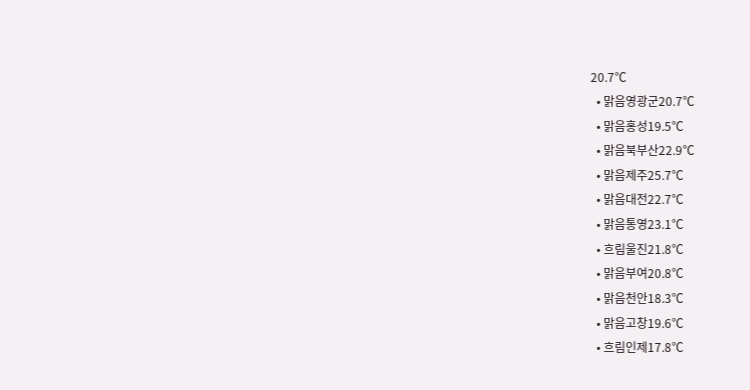20.7℃
  • 맑음영광군20.7℃
  • 맑음홍성19.5℃
  • 맑음북부산22.9℃
  • 맑음제주25.7℃
  • 맑음대전22.7℃
  • 맑음통영23.1℃
  • 흐림울진21.8℃
  • 맑음부여20.8℃
  • 맑음천안18.3℃
  • 맑음고창19.6℃
  • 흐림인제17.8℃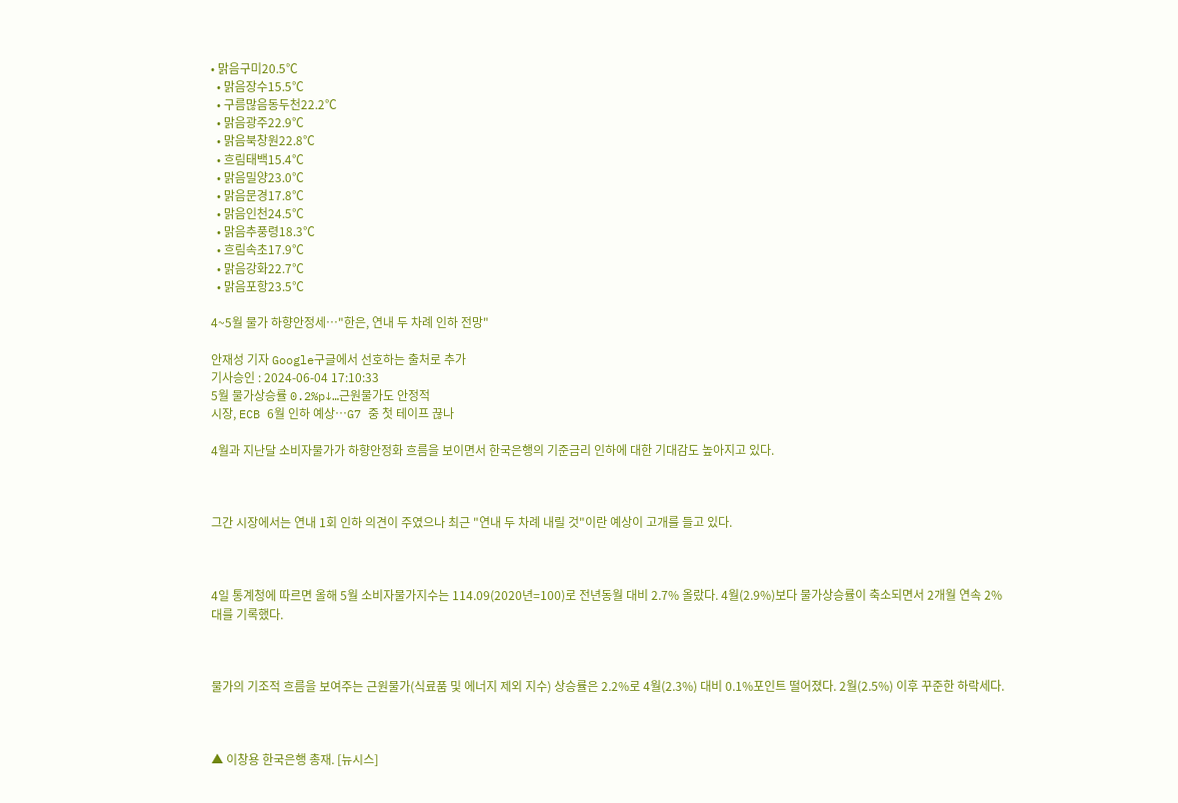• 맑음구미20.5℃
  • 맑음장수15.5℃
  • 구름많음동두천22.2℃
  • 맑음광주22.9℃
  • 맑음북창원22.8℃
  • 흐림태백15.4℃
  • 맑음밀양23.0℃
  • 맑음문경17.8℃
  • 맑음인천24.5℃
  • 맑음추풍령18.3℃
  • 흐림속초17.9℃
  • 맑음강화22.7℃
  • 맑음포항23.5℃

4~5월 물가 하향안정세…"한은, 연내 두 차례 인하 전망"

안재성 기자 Google구글에서 선호하는 출처로 추가
기사승인 : 2024-06-04 17:10:33
5월 물가상승률 0.2%p↓…근원물가도 안정적
시장, ECB 6월 인하 예상…G7 중 첫 테이프 끊나

4월과 지난달 소비자물가가 하향안정화 흐름을 보이면서 한국은행의 기준금리 인하에 대한 기대감도 높아지고 있다.



그간 시장에서는 연내 1회 인하 의견이 주였으나 최근 "연내 두 차례 내릴 것"이란 예상이 고개를 들고 있다.



4일 통계청에 따르면 올해 5월 소비자물가지수는 114.09(2020년=100)로 전년동월 대비 2.7% 올랐다. 4월(2.9%)보다 물가상승률이 축소되면서 2개월 연속 2%대를 기록했다.



물가의 기조적 흐름을 보여주는 근원물가(식료품 및 에너지 제외 지수) 상승률은 2.2%로 4월(2.3%) 대비 0.1%포인트 떨어졌다. 2월(2.5%) 이후 꾸준한 하락세다.



▲ 이창용 한국은행 총재. [뉴시스]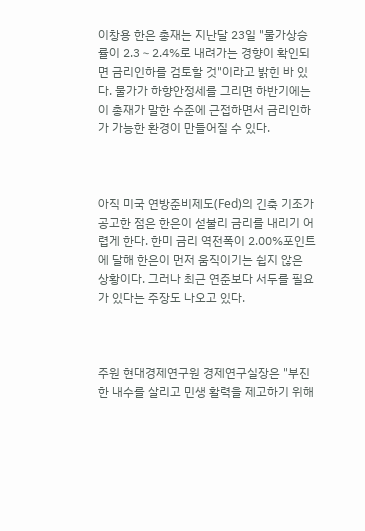이창용 한은 총재는 지난달 23일 "물가상승률이 2.3∼2.4%로 내려가는 경향이 확인되면 금리인하를 검토할 것"이라고 밝힌 바 있다. 물가가 하향안정세를 그리면 하반기에는 이 총재가 말한 수준에 근접하면서 금리인하가 가능한 환경이 만들어질 수 있다.



아직 미국 연방준비제도(Fed)의 긴축 기조가 공고한 점은 한은이 섣불리 금리를 내리기 어렵게 한다. 한미 금리 역전폭이 2.00%포인트에 달해 한은이 먼저 움직이기는 쉽지 않은 상황이다. 그러나 최근 연준보다 서두를 필요가 있다는 주장도 나오고 있다.



주원 현대경제연구원 경제연구실장은 "부진한 내수를 살리고 민생 활력을 제고하기 위해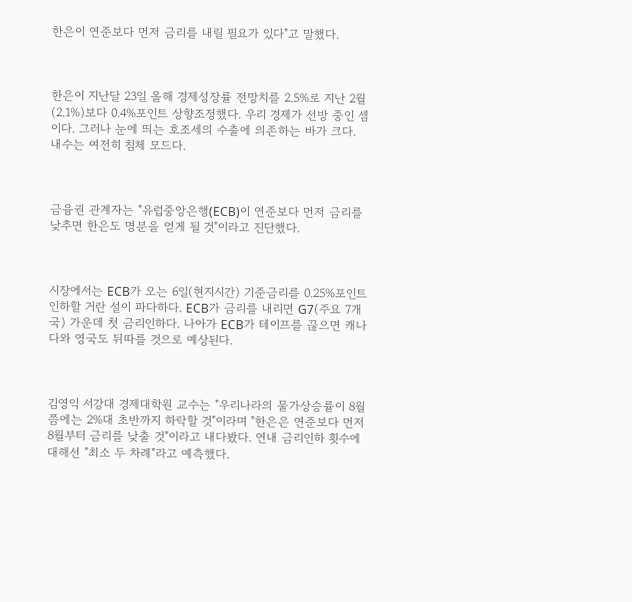한은이 연준보다 먼저 금리를 내릴 필요가 있다"고 말했다.



한은이 지난달 23일 올해 경제성장률 전망치를 2.5%로 지난 2월(2.1%)보다 0.4%포인트 상향조정했다. 우리 경제가 선방 중인 셈이다. 그러나 눈에 띄는 호조세의 수출에 의존하는 바가 크다. 내수는 여전히 침체 모드다.



금융권 관계자는 "유럽중앙은행(ECB)이 연준보다 먼저 금리를 낮추면 한은도 명분을 얻게 될 것"이라고 진단했다.



시장에서는 ECB가 오는 6일(현지시간) 기준금리를 0.25%포인트 인하할 거란 설이 파다하다. ECB가 금리를 내리면 G7(주요 7개국) 가운데 첫 금리인하다. 나아가 ECB가 테이프를 끊으면 캐나다와 영국도 뒤따를 것으로 예상된다.



김영익 서강대 경제대학원 교수는 "우리나라의 물가상승률이 8월쯤에는 2%대 초반까지 하락할 것"이라며 "한은은 연준보다 먼저 8월부터 금리를 낮출 것"이라고 내다봤다. 연내 금리인하 횟수에 대해선 "최소 두 차례"라고 예측했다.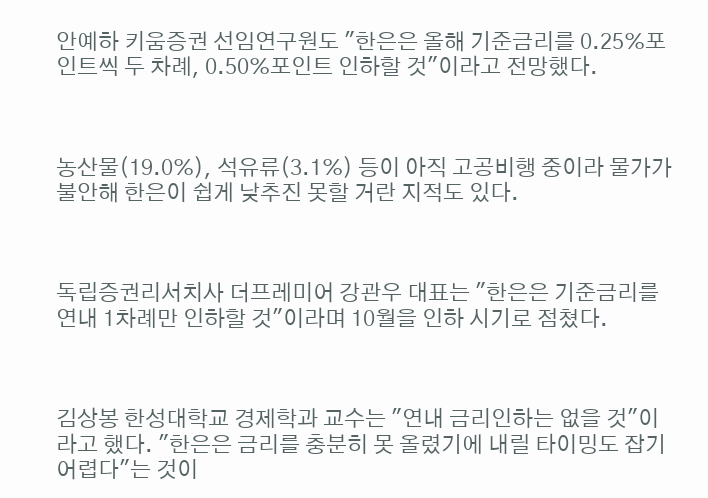안예하 키움증권 선임연구원도 "한은은 올해 기준금리를 0.25%포인트씩 두 차례, 0.50%포인트 인하할 것"이라고 전망했다.



농산물(19.0%), 석유류(3.1%) 등이 아직 고공비행 중이라 물가가 불안해 한은이 쉽게 낮추진 못할 거란 지적도 있다.



독립증권리서치사 더프레미어 강관우 대표는 "한은은 기준금리를 연내 1차례만 인하할 것"이라며 10월을 인하 시기로 점쳤다.



김상봉 한성대학교 경제학과 교수는 "연내 금리인하는 없을 것"이라고 했다. "한은은 금리를 충분히 못 올렸기에 내릴 타이밍도 잡기 어렵다"는 것이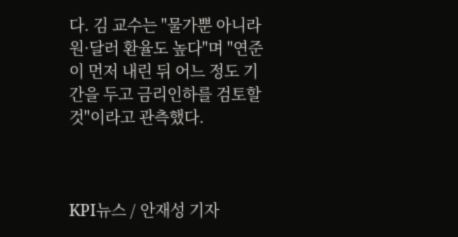다. 김 교수는 "물가뿐 아니라 원·달러 환율도 높다"며 "연준이 먼저 내린 뒤 어느 정도 기간을 두고 금리인하를 검토할 것"이라고 관측했다.



KPI뉴스 / 안재성 기자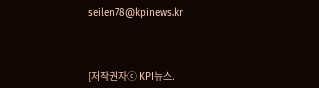seilen78@kpinews.kr



[저작권자ⓒ KPI뉴스.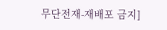무단전재-재배포 금지]